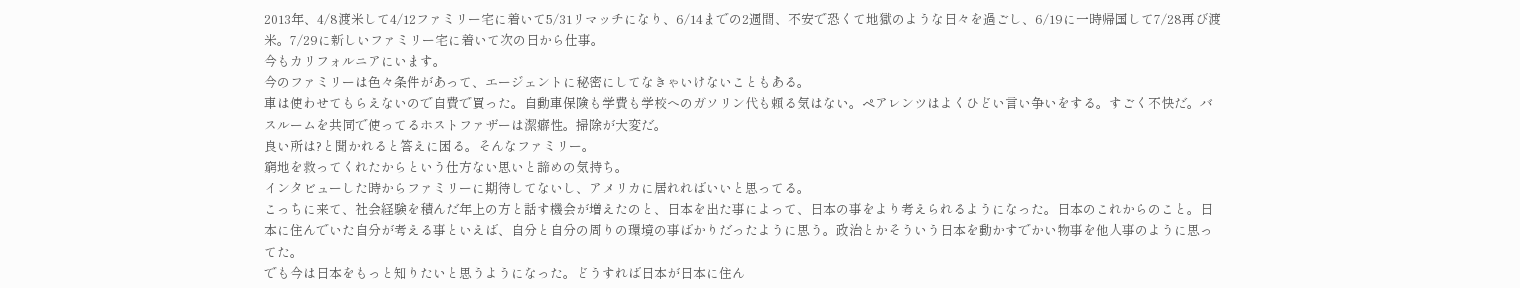2013年、4/8渡米して4/12ファミリー宅に着いて5/31リマッチになり、6/14までの2週間、不安で恐くて地獄のような日々を過ごし、6/19に一時帰国して7/28再び渡米。7/29に新しいファミリー宅に着いて次の日から仕事。
今もカリフォルニアにいます。
今のファミリーは色々条件があって、エージェントに秘密にしてなきゃいけないこともある。
車は使わせてもらえないので自費で買った。自動車保険も学費も学校へのガソリン代も頼る気はない。ペアレンツはよくひどい言い争いをする。すごく不快だ。バスルームを共同で使ってるホストファザーは潔癖性。掃除が大変だ。
良い所は?と聞かれると答えに困る。そんなファミリー。
窮地を救ってくれたからという仕方ない思いと諦めの気持ち。
インタビューした時からファミリーに期待してないし、アメリカに居れればいいと思ってる。
こっちに来て、社会経験を積んだ年上の方と話す機会が増えたのと、日本を出た事によって、日本の事をより考えられるようになった。日本のこれからのこと。日本に住んでいた自分が考える事といえば、自分と自分の周りの環境の事ばかりだったように思う。政治とかそういう日本を動かすでかい物事を他人事のように思ってた。
でも今は日本をもっと知りたいと思うようになった。どうすれば日本が日本に住ん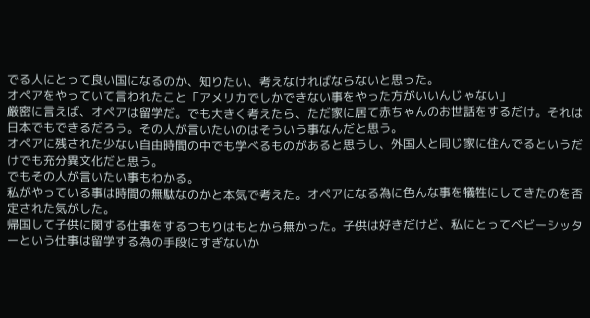でる人にとって良い国になるのか、知りたい、考えなければならないと思った。
オペアをやっていて言われたこと「アメリカでしかできない事をやった方がいいんじゃない」
厳密に言えば、オペアは留学だ。でも大きく考えたら、ただ家に居て赤ちゃんのお世話をするだけ。それは日本でもできるだろう。その人が言いたいのはそういう事なんだと思う。
オペアに残された少ない自由時間の中でも学べるものがあると思うし、外国人と同じ家に住んでるというだけでも充分異文化だと思う。
でもその人が言いたい事もわかる。
私がやっている事は時間の無駄なのかと本気で考えた。オペアになる為に色んな事を犠牲にしてきたのを否定された気がした。
帰国して子供に関する仕事をするつもりはもとから無かった。子供は好きだけど、私にとってベビーシッターという仕事は留学する為の手段にすぎないか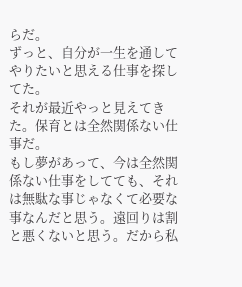らだ。
ずっと、自分が一生を通してやりたいと思える仕事を探してた。
それが最近やっと見えてきた。保育とは全然関係ない仕事だ。
もし夢があって、今は全然関係ない仕事をしてても、それは無駄な事じゃなくて必要な事なんだと思う。遠回りは割と悪くないと思う。だから私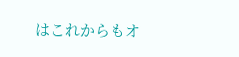はこれからもオ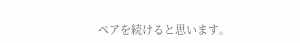ペアを続けると思います。